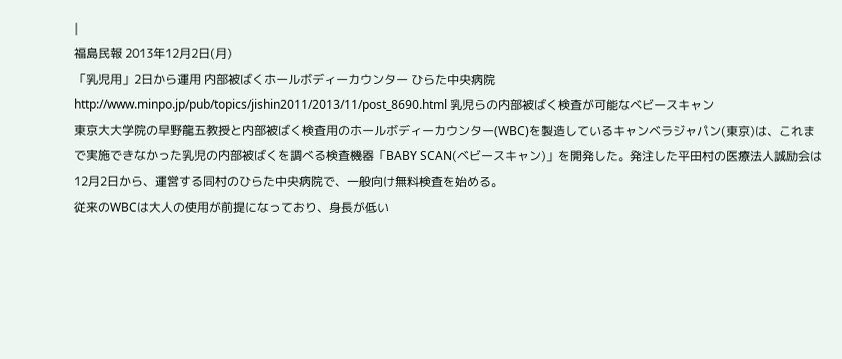|
福島民報 2013年12月2日(月)
「乳児用」2日から運用 内部被ばくホールボディーカウンター ひらた中央病院
http://www.minpo.jp/pub/topics/jishin2011/2013/11/post_8690.html 乳児らの内部被ばく検査が可能なベビースキャン
東京大大学院の早野龍五教授と内部被ばく検査用のホールボディーカウンター(WBC)を製造しているキャンベラジャパン(東京)は、これまで実施できなかった乳児の内部被ばくを調べる検査機器「BABY SCAN(ベビースキャン)」を開発した。発注した平田村の医療法人誠励会は12月2日から、運営する同村のひらた中央病院で、一般向け無料検査を始める。
従来のWBCは大人の使用が前提になっており、身長が低い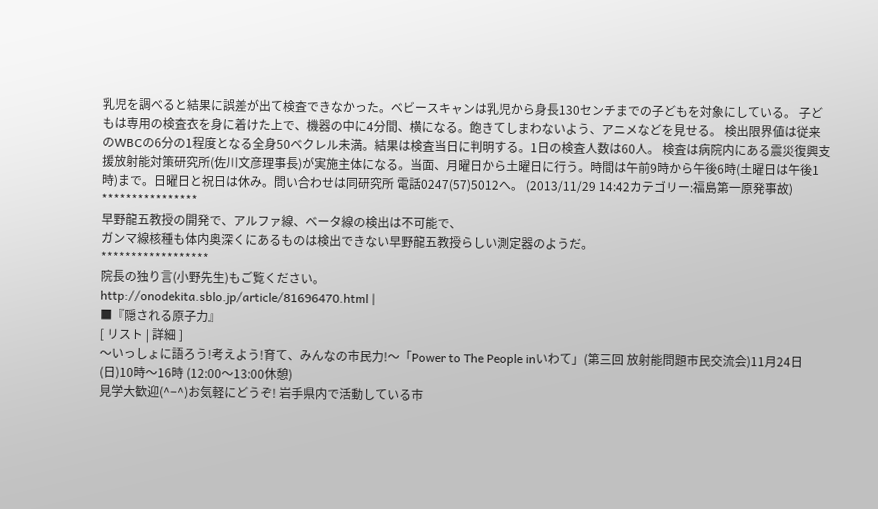乳児を調べると結果に誤差が出て検査できなかった。ベビースキャンは乳児から身長130センチまでの子どもを対象にしている。 子どもは専用の検査衣を身に着けた上で、機器の中に4分間、横になる。飽きてしまわないよう、アニメなどを見せる。 検出限界値は従来のWBCの6分の1程度となる全身50ベクレル未満。結果は検査当日に判明する。1日の検査人数は60人。 検査は病院内にある震災復興支援放射能対策研究所(佐川文彦理事長)が実施主体になる。当面、月曜日から土曜日に行う。時間は午前9時から午後6時(土曜日は午後1時)まで。日曜日と祝日は休み。問い合わせは同研究所 電話0247(57)5012へ。 (2013/11/29 14:42カテゴリー:福島第一原発事故)
****************
早野龍五教授の開発で、アルファ線、ベータ線の検出は不可能で、
ガンマ線核種も体内奥深くにあるものは検出できない早野龍五教授らしい測定器のようだ。
******************
院長の独り言(小野先生)もご覧ください。
http://onodekita.sblo.jp/article/81696470.html |
■『隠される原子力』
[ リスト | 詳細 ]
〜いっしょに語ろう!考えよう!育て、みんなの市民力!〜「Power to The People inいわて」(第三回 放射能問題市民交流会)11月24日(日)10時〜16時 (12:00〜13:00休憩)
見学大歓迎(^−^)お気軽にどうぞ! 岩手県内で活動している市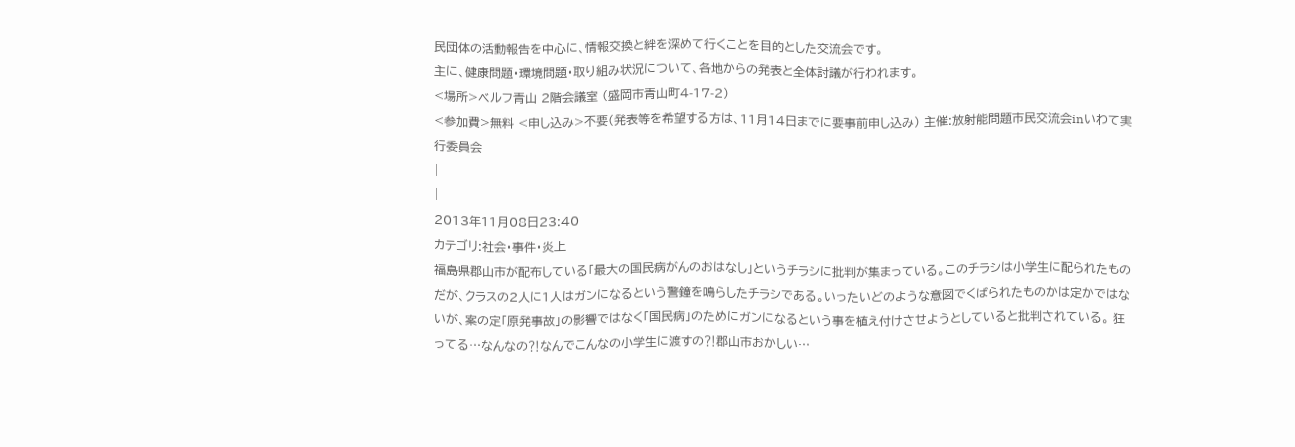民団体の活動報告を中心に、情報交換と絆を深めて行くことを目的とした交流会です。
主に、健康問題・環境問題・取り組み状況について、各地からの発表と全体討議が行われます。
<場所>ベルフ青山 2階会議室 (盛岡市青山町4-17-2)
<参加費>無料 <申し込み>不要(発表等を希望する方は、11月14日までに要事前申し込み) 主催:放射能問題市民交流会inいわて実行委員会
|
|
2013年11月08日23:40
カテゴリ:社会・事件・炎上
福島県郡山市が配布している「最大の国民病がんのおはなし」というチラシに批判が集まっている。このチラシは小学生に配られたものだが、クラスの2人に1人はガンになるという警鐘を鳴らしたチラシである。いったいどのような意図でくばられたものかは定かではないが、案の定「原発事故」の影響ではなく「国民病」のためにガンになるという事を植え付けさせようとしていると批判されている。 狂ってる…なんなの⁈なんでこんなの小学生に渡すの⁈郡山市おかしい…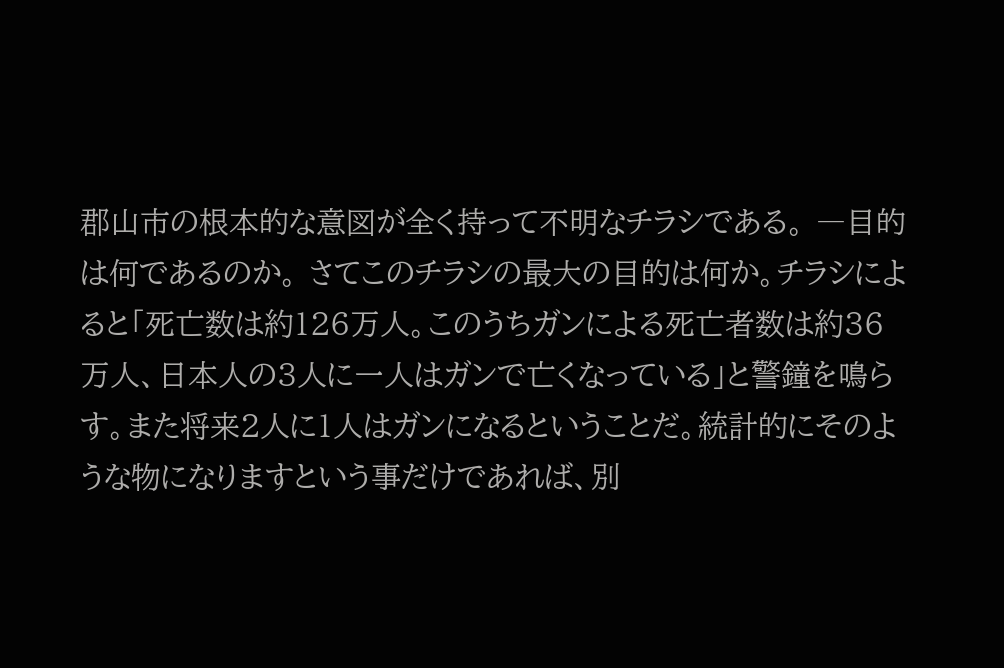郡山市の根本的な意図が全く持って不明なチラシである。 ―目的は何であるのか。 さてこのチラシの最大の目的は何か。チラシによると「死亡数は約126万人。このうちガンによる死亡者数は約36万人、日本人の3人に一人はガンで亡くなっている」と警鐘を鳴らす。また将来2人に1人はガンになるということだ。統計的にそのような物になりますという事だけであれば、別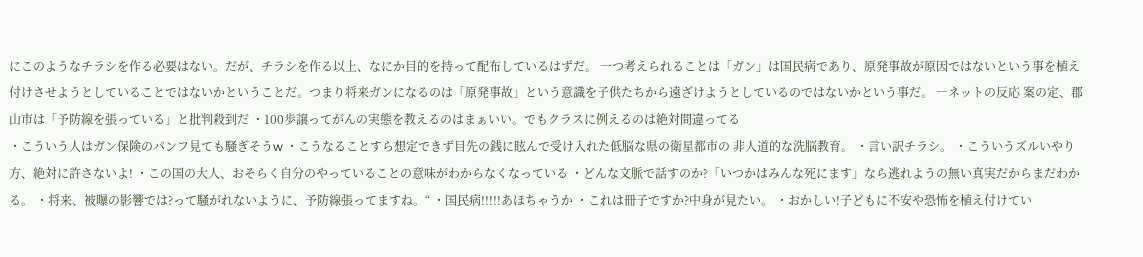にこのようなチラシを作る必要はない。だが、チラシを作る以上、なにか目的を持って配布しているはずだ。 一つ考えられることは「ガン」は国民病であり、原発事故が原因ではないという事を植え付けさせようとしていることではないかということだ。つまり将来ガンになるのは「原発事故」という意識を子供たちから遠ざけようとしているのではないかという事だ。 ―ネットの反応 案の定、郡山市は「予防線を張っている」と批判殺到だ ・100歩譲ってがんの実態を教えるのはまぁいい。でもクラスに例えるのは絶対間違ってる
・こういう人はガン保険のパンフ見ても騒ぎそうw ・こうなることすら想定できず目先の銭に眩んで受け入れた低脳な県の衛星都市の 非人道的な洗脳教育。 ・言い訳チラシ。 ・こういうズルいやり方、絶対に許さないよ! ・この国の大人、おそらく自分のやっていることの意味がわからなくなっている ・どんな文脈で話すのか?「いつかはみんな死にます」なら逃れようの無い真実だからまだわかる。 ・将来、被曝の影響では?って騒がれないように、予防線張ってますね。“ ・国民病!!!!!あほちゃうか ・これは冊子ですか?中身が見たい。 ・おかしい!子どもに不安や恐怖を植え付けてい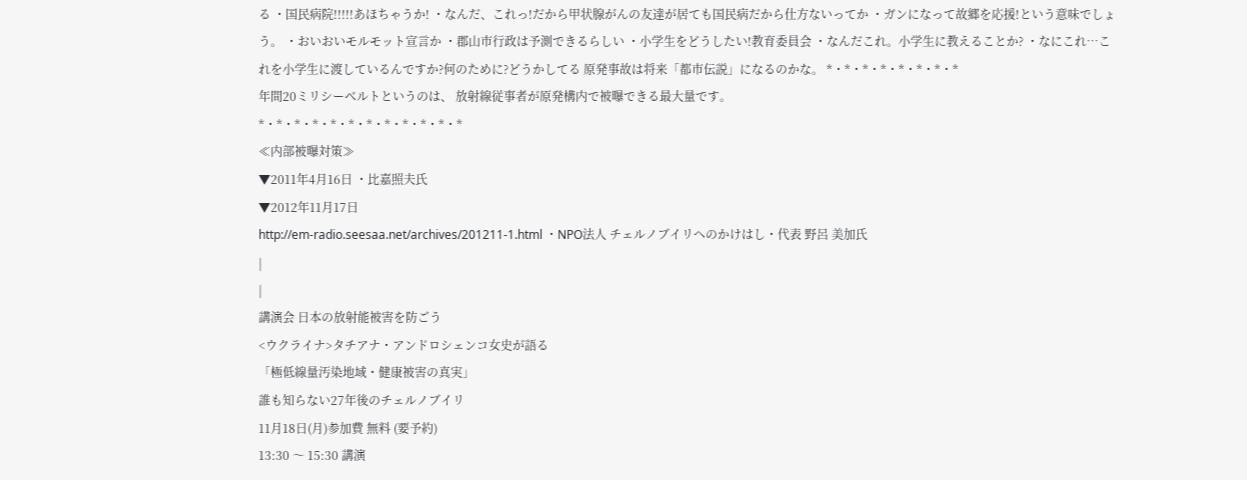る ・国民病院!!!!!あほちゃうか! ・なんだ、これっ!だから甲状腺がんの友達が居ても国民病だから仕方ないってか ・ガンになって故郷を応援!という意味でしょう。 ・おいおいモルモット宣言か ・郡山市行政は予測できるらしい ・小学生をどうしたい!教育委員会 ・なんだこれ。小学生に教えることか? ・なにこれ…これを小学生に渡しているんですか?何のために?どうかしてる 原発事故は将来「都市伝説」になるのかな。 *・*・*・*・*・*・*・*
年間20ミリシーベルトというのは、 放射線従事者が原発構内で被曝できる最大量です。
*・*・*・*・*・*・*・*・*・*・*・*
≪内部被曝対策≫
▼2011年4月16日 ・比嘉照夫氏
▼2012年11月17日
http://em-radio.seesaa.net/archives/201211-1.html ・NPO法人 チェルノブイリへのかけはし・代表 野呂 美加氏
|
|
講演会 日本の放射能被害を防ごう
<ウクライナ>タチアナ・アンドロシェンコ女史が語る
「極低線量汚染地域・健康被害の真実」
誰も知らない27年後のチェルノブイリ
11月18日(月)参加費 無料 (要予約)
13:30 〜 15:30 講演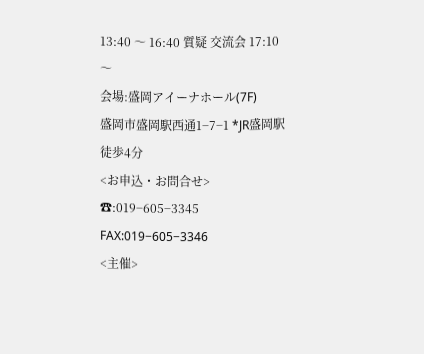13:40 〜 16:40 質疑 交流会 17:10 〜
会場:盛岡アイーナホール(7F)
盛岡市盛岡駅西通1−7−1 *JR盛岡駅 徒歩4分
<お申込・お問合せ>
☎:019−605−3345 FAX:019−605−3346
<主催>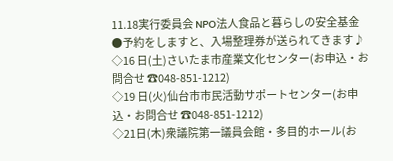11.18実行委員会 NPO法人食品と暮らしの安全基金
●予約をしますと、入場整理券が送られてきます♪
◇16 日(土)さいたま市産業文化センター(お申込・お問合せ ☎048-851-1212)
◇19 日(火)仙台市市民活動サポートセンター(お申込・お問合せ ☎048-851-1212)
◇21日(木)衆議院第一議員会館・多目的ホール(お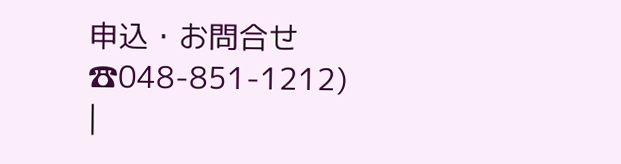申込・お問合せ ☎048-851-1212)
|